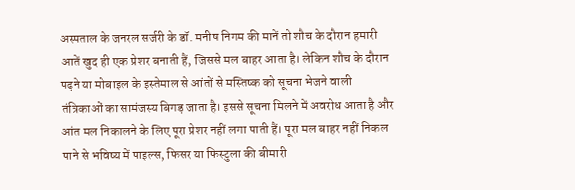अस्पताल के जनरल सर्जरी के डॉ. मनीष निगम की मानें तो शौच के दौरान हमारी आतें खुद ही एक प्रेशर बनाती हैं, जिससे मल बाहर आता है। लेकिन शौच के दौरान पढ़ने या मोबाइल के इस्तेमाल से आंतों से मस्तिष्क को सूचना भेजने वाली तंत्रिकाओं का सामंजस्य बिगड़ जाता है। इससे सूचना मिलने में अवरोध आता है और आंत मल निकालने के लिए पूरा प्रेशर नहीं लगा पाती हैं। पूरा मल बाहर नहीं निकल पाने से भविष्य में पाइल्स, फिसर या फिस्टुला की बीमारी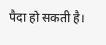पैदा हो सकती है।